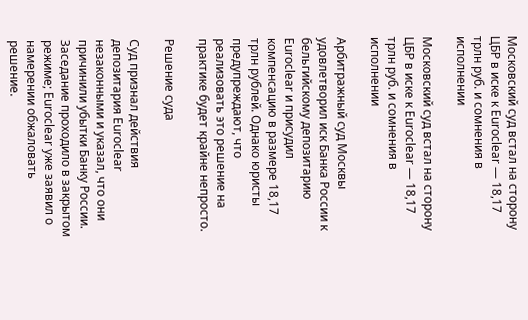Московский суд встал на сторону ЦБР в иске к Euroclear — 18,17 трлн руб. и сомнения в исполнении

Московский суд встал на сторону ЦБР в иске к Euroclear — 18,17 трлн руб. и сомнения в исполнении

Арбитражный суд Москвы удовлетворил иск Банка России к бельгийскому депозитарию Euroclear и присудил компенсацию в размере 18,17 трлн рублей. Однако юристы предупреждают, что реализовать это решение на практике будет крайне непросто.

Решение суда

Суд признал действия депозитария Euroclear незаконными и указал, что они причинили убытки Банку России. Заседание проходило в закрытом режиме; Euroclear уже заявил о намерении обжаловать решение.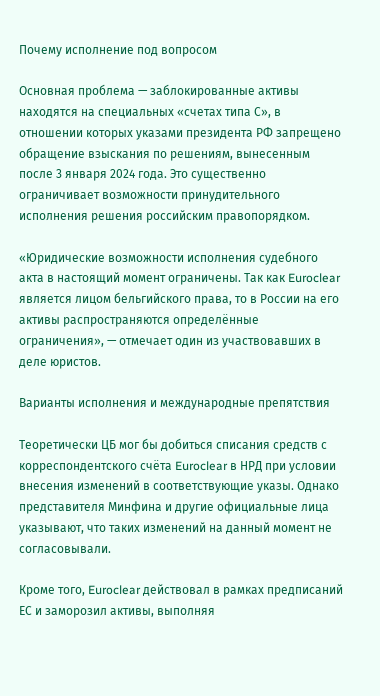Почему исполнение под вопросом

Основная проблема — заблокированные активы находятся на специальных «счетах типа С», в отношении которых указами президента РФ запрещено обращение взыскания по решениям, вынесенным после 3 января 2024 года. Это существенно ограничивает возможности принудительного исполнения решения российским правопорядком.

«Юридические возможности исполнения судебного акта в настоящий момент ограничены. Так как Euroclear является лицом бельгийского права, то в России на его активы распространяются определённые ограничения», — отмечает один из участвовавших в деле юристов.

Варианты исполнения и международные препятствия

Теоретически ЦБ мог бы добиться списания средств с корреспондентского счёта Euroclear в НРД при условии внесения изменений в соответствующие указы. Однако представителя Минфина и другие официальные лица указывают, что таких изменений на данный момент не согласовывали.

Кроме того, Euroclear действовал в рамках предписаний ЕС и заморозил активы, выполняя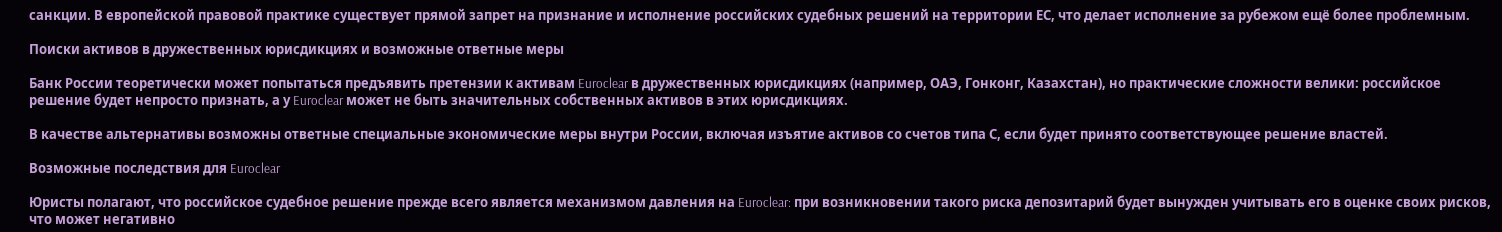санкции. В европейской правовой практике существует прямой запрет на признание и исполнение российских судебных решений на территории ЕС, что делает исполнение за рубежом ещё более проблемным.

Поиски активов в дружественных юрисдикциях и возможные ответные меры

Банк России теоретически может попытаться предъявить претензии к активам Euroclear в дружественных юрисдикциях (например, ОАЭ, Гонконг, Казахстан), но практические сложности велики: российское решение будет непросто признать, а у Euroclear может не быть значительных собственных активов в этих юрисдикциях.

В качестве альтернативы возможны ответные специальные экономические меры внутри России, включая изъятие активов со счетов типа С, если будет принято соответствующее решение властей.

Возможные последствия для Euroclear

Юристы полагают, что российское судебное решение прежде всего является механизмом давления на Euroclear: при возникновении такого риска депозитарий будет вынужден учитывать его в оценке своих рисков, что может негативно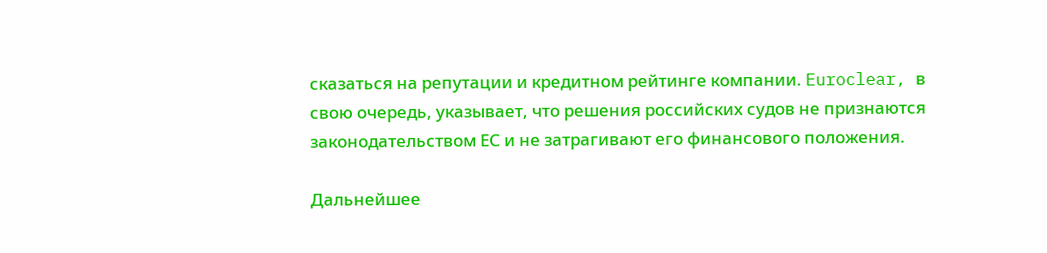сказаться на репутации и кредитном рейтинге компании. Euroclear, в свою очередь, указывает, что решения российских судов не признаются законодательством ЕС и не затрагивают его финансового положения.

Дальнейшее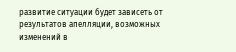развитие ситуации будет зависеть от результатов апелляции, возможных изменений в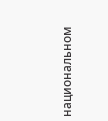национальном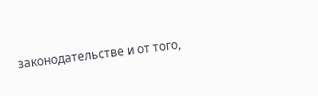законодательстве и от того,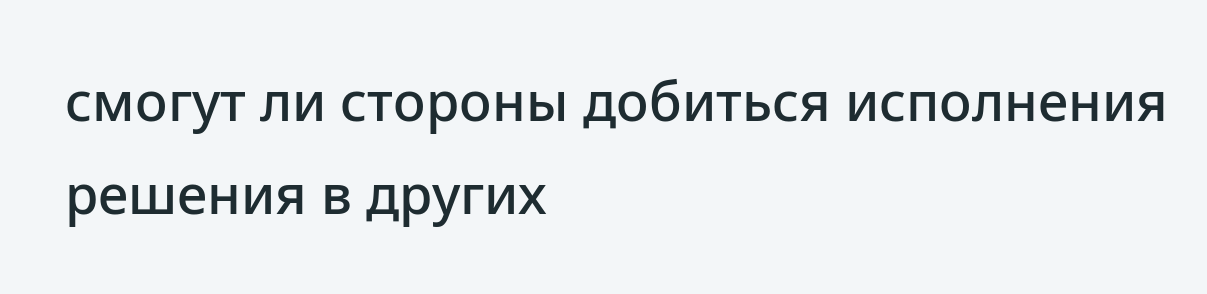смогут ли стороны добиться исполнения решения в других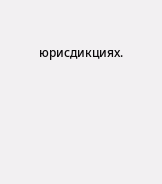юрисдикциях.